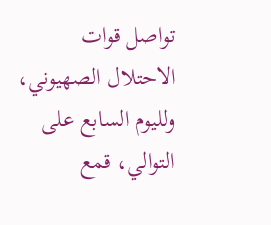تواصل قوات الاحتلال الصهيوني، ولليوم السابع على التوالي، قمع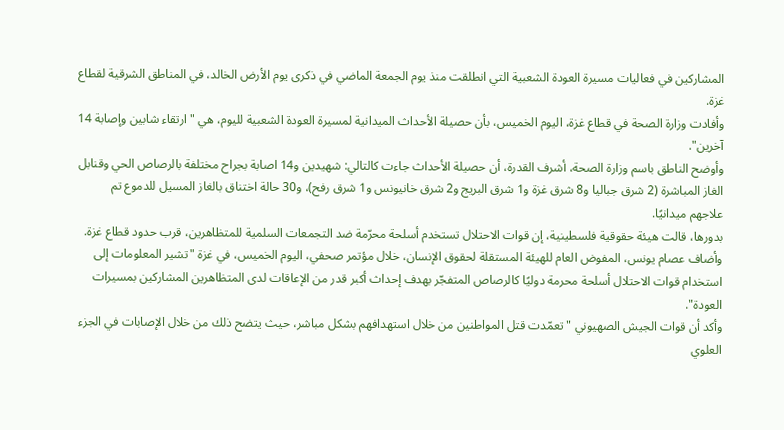المشاركين في فعاليات مسيرة العودة الشعبية التي انطلقت منذ يوم الجمعة الماضي في ذكرى يوم الأرض الخالد، في المناطق الشرقية لقطاع غزة.
وأفادت وزارة الصحة في قطاع غزة، اليوم الخميس، بأن حصيلة الأحداث الميدانية لمسيرة العودة الشعبية لليوم، هي "ارتقاء شابين وإصابة 14 آخرين".
وأوضح الناطق باسم وزارة الصحة، أشرف القدرة، أن حصيلة الأحداث جاءت كالتالي: شهيدين و14 اصابة بجراح مختلفة بالرصاص الحي وقنابل الغاز المباشرة (2 شرق جباليا و8 شرق غزة و1 شرق البريج و2 شرق خانيونس و1 شرق رفح)، و30 حالة اختناق بالغاز المسيل للدموع تم علاجهم ميدانيًا.
بدورها، قالت هيئة حقوقية فلسطينية، إن قوات الاحتلال تستخدم أسلحة محرّمة ضد التجمعات السلمية للمتظاهرين، قرب حدود قطاع غزة.
وأضاف عصام يونس، المفوض العام للهيئة المستقلة لحقوق الإنسان، خلال مؤتمر صحفي، اليوم الخميس، في غزة "تشير المعلومات إلى استخدام قوات الاحتلال أسلحة محرمة دوليًا كالرصاص المتفجّر بهدف إحداث أكبر قدر من الإعاقات لدى المتظاهرين المشاركين بمسيرات العودة".
وأكد أن قوات الجيش الصهيوني "تعمّدت قتل المواطنين من خلال استهدافهم بشكل مباشر، حيث يتضح ذلك من خلال الإصابات في الجزء العلوي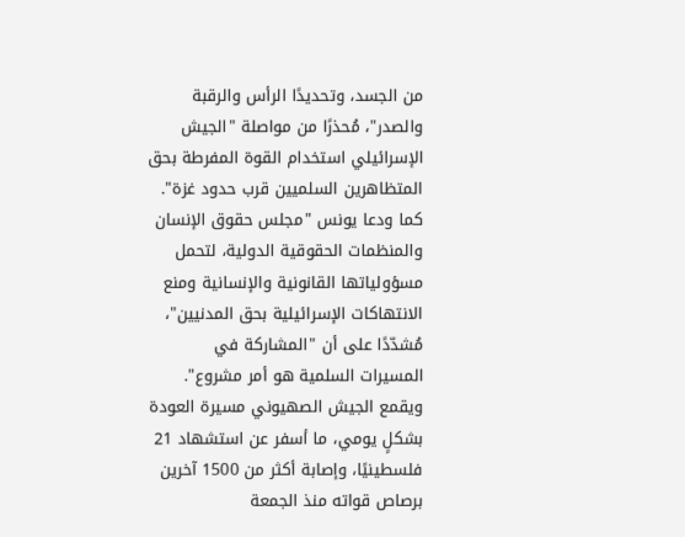من الجسد، وتحديدًا الرأس والرقبة والصدر"، مُحذرًا من مواصلة "الجيش الإسرائيلي استخدام القوة المفرطة بحق المتظاهرين السلميين قرب حدود غزة".
كما ودعا يونس "مجلس حقوق الإنسان والمنظمات الحقوقية الدولية، لتحمل مسؤولياتها القانونية والإنسانية ومنع الانتهاكات الإسرائيلية بحق المدنيين"، مُشدّدًا على أن "المشاركة في المسيرات السلمية هو أمر مشروع".
ويقمع الجيش الصهيوني مسيرة العودة بشكلٍ يومي، ما أسفر عن استشهاد 21 فلسطينيًا، وإصابة أكثر من 1500 آخرين برصاص قواته منذ الجمعة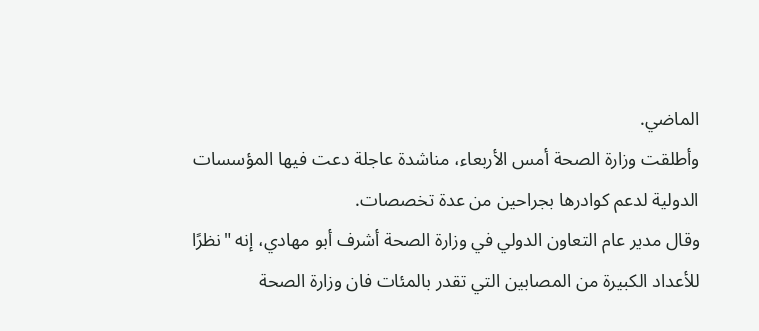الماضي.
وأطلقت وزارة الصحة أمس الأربعاء، مناشدة عاجلة دعت فيها المؤسسات الدولية لدعم كوادرها بجراحين من عدة تخصصات.
وقال مدير عام التعاون الدولي في وزارة الصحة أشرف أبو مهادي، إنه "نظرًا للأعداد الكبيرة من المصابين التي تقدر بالمئات فان وزارة الصحة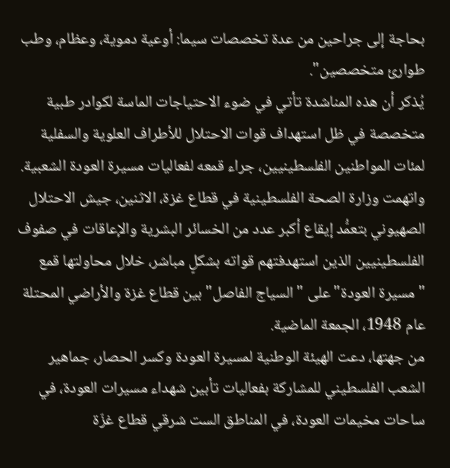بحاجة إلى جراحين من عدة تخصصات سيما: أوعية دموية، وعظام، وطب طوارئ متخصصين".
يُذكر أن هذه المناشدة تأتي في ضوء الاحتياجات الماسة لكوادر طبية متخصصة في ظل استهداف قوات الاحتلال للأطراف العلوية والسفلية لمئات المواطنين الفلسطينيين، جراء قمعه لفعاليات مسيرة العودة الشعبية.
واتهمت وزارة الصحة الفلسطينية في قطاع غزة، الاثنين، جيش الاحتلال الصهيوني بتعمُّد إيقاع أكبر عدد من الخسائر البشرية والإعاقات في صفوف الفلسطينيين الذين استهدفتهم قواته بشكلٍ مباشر، خلال محاولتها قمع "مسيرة العودة" على "السياج الفاصل" بين قطاع غزة والأراضي المحتلة عام 1948، الجمعة الماضية.
من جهتها، دعت الهيئة الوطنية لمسيرة العودة وكسر الحصار، جماهير الشعب الفلسطيني للمشاركة بفعاليات تأبين شهداء مسيرات العودة، في ساحات مخيمات العودة، في المناطق الست شرقي قطاع غزّة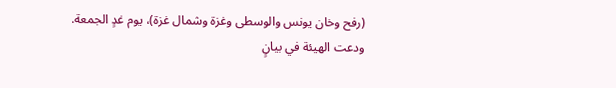(رفح وخان يونس والوسطى وغزة وشمال غزة)، يوم غدٍ الجمعة.
ودعت الهيئة في بيانٍ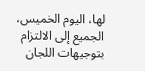لها، اليوم الخميس، الجميع إلى الالتزام بتوجيهات اللجان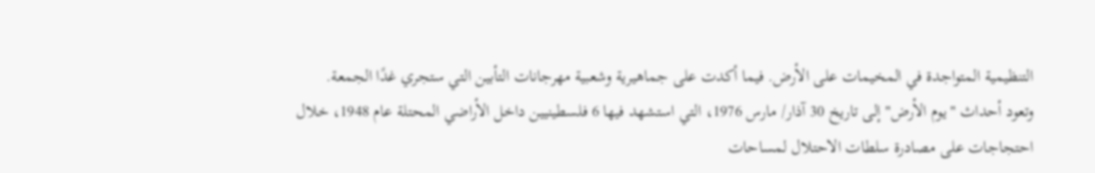التنظيمية المتواجدة في المخيمات على الأرض. فيما أكدت على جماهيرية وشعبية مهرجانات التأبين التي ستجري غدًا الجمعة.
وتعود أحداث "يوم الأرض" إلى تاريخ 30 آذار/ مارس 1976، التي استشهد فيها 6 فلسطينيين داخل الأراضي المحتلة عام 1948، خلال احتجاجات على مصادرة سلطات الاحتلال لمساحات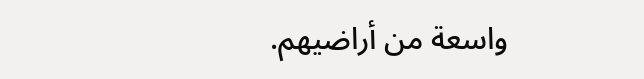واسعة من أراضيهم.